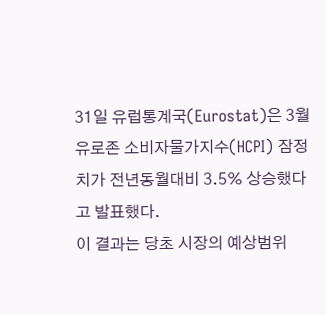31일 유럽통계국(Eurostat)은 3월 유로존 소비자물가지수(HCPI) 잠정치가 전년동월대비 3.5% 상승했다고 발표했다.
이 결과는 당초 시장의 예상범위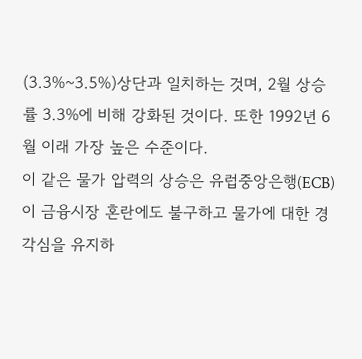(3.3%~3.5%)상단과 일치하는 것며, 2월 상승률 3.3%에 비해 강화된 것이다. 또한 1992년 6월 이래 가장 높은 수준이다.
이 같은 물가 압력의 상승은 유럽중앙은행(ECB)이 금융시장 혼란에도 불구하고 물가에 대한 경각심을 유지하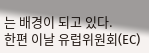는 배경이 되고 있다.
한편 이날 유럽위원회(EC)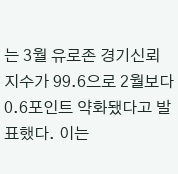는 3월 유로존 경기신뢰지수가 99.6으로 2월보다 0.6포인트 약화됐다고 발표했다. 이는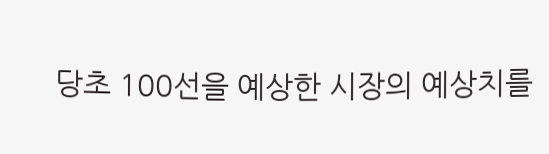당초 100선을 예상한 시장의 예상치를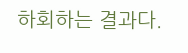하회하는 결과다.